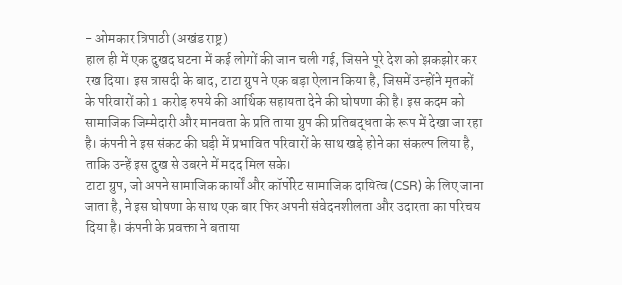- ओमकार त्रिपाठी (अखंड राष्ट्र)
हाल ही में एक दुखद घटना में कई लोगों की जान चली गई, जिसने पूरे देश को झकझोर कर रख दिया। इस त्रासदी के बाद, टाटा ग्रुप ने एक बड़ा ऐलान किया है, जिसमें उन्होंने मृतकों के परिवारों को 1 करोड़ रुपये की आर्थिक सहायता देने की घोषणा की है। इस कदम को सामाजिक जिम्मेदारी और मानवता के प्रति ताया ग्रुप की प्रतिबद्धता के रूप में देखा जा रहा है। कंपनी ने इस संकट की घड़ी में प्रभावित परिवारों के साथ खड़े होने का संकल्प लिया है, ताकि उन्हें इस दुख से उबरने में मदद मिल सके।
टाटा ग्रुप, जो अपने सामाजिक कार्यों और कॉर्पोरेट सामाजिक दायित्व (CSR) के लिए जाना जाता है, ने इस घोषणा के साथ एक बार फिर अपनी संवेदनशीलता और उदारता का परिचय दिया है। कंपनी के प्रवक्ता ने बताया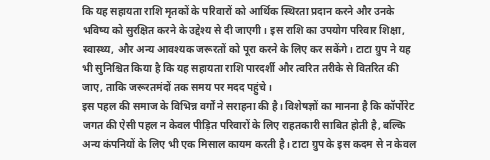कि यह सहायता राशि मृतकों के परिवारों को आर्थिक स्थिरता प्रदान करने और उनके भविष्य को सुरक्षित करने के उद्देश्य से दी जाएगी। इस राशि का उपयोग परिवार शिक्षा, स्वास्थ्य, और अन्य आवश्यक जरूरतों को पूरा करने के लिए कर सकेंगे। टाटा ग्रुप ने यह भी सुनिश्चित किया है कि यह सहायता राशि पारदर्शी और त्वरित तरीके से वितरित की जाए, ताकि जरूरतमंदों तक समय पर मदद पहुंचे।
इस पहल की समाज के विभिन्न वर्गों ने सराहना की है। विशेषज्ञों का मानना है कि कॉर्पोरेट जगत की ऐसी पहल न केवल पीड़ित परिवारों के लिए राहतकारी साबित होती है, बल्कि अन्य कंपनियों के लिए भी एक मिसाल कायम करती है। टाटा ग्रुप के इस कदम से न केवल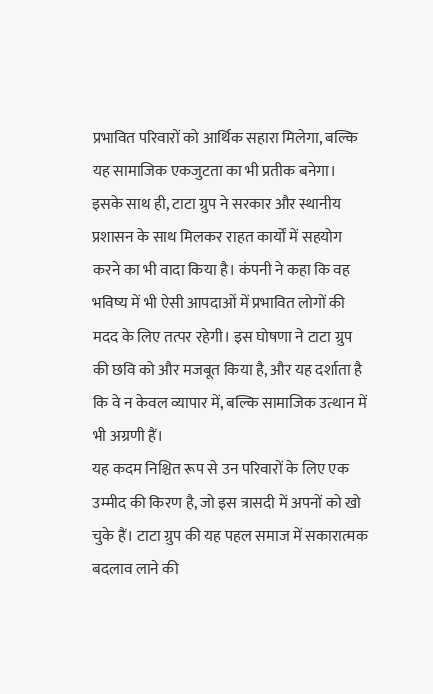प्रभावित परिवारों को आर्थिक सहारा मिलेगा, बल्कि यह सामाजिक एकजुटता का भी प्रतीक बनेगा।
इसके साथ ही, टाटा ग्रुप ने सरकार और स्थानीय प्रशासन के साथ मिलकर राहत कार्यों में सहयोग करने का भी वादा किया है। कंपनी ने कहा कि वह भविष्य में भी ऐसी आपदाओं में प्रभावित लोगों की मदद के लिए तत्पर रहेगी। इस घोषणा ने टाटा ग्रुप की छवि को और मजबूत किया है, और यह दर्शाता है कि वे न केवल व्यापार में, बल्कि सामाजिक उत्थान में भी अग्रणी हैं।
यह कदम निश्चित रूप से उन परिवारों के लिए एक उम्मीद की किरण है, जो इस त्रासदी में अपनों को खो चुके हैं। टाटा ग्रुप की यह पहल समाज में सकारात्मक बदलाव लाने की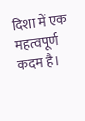दिशा में एक महत्वपूर्ण कदम है।